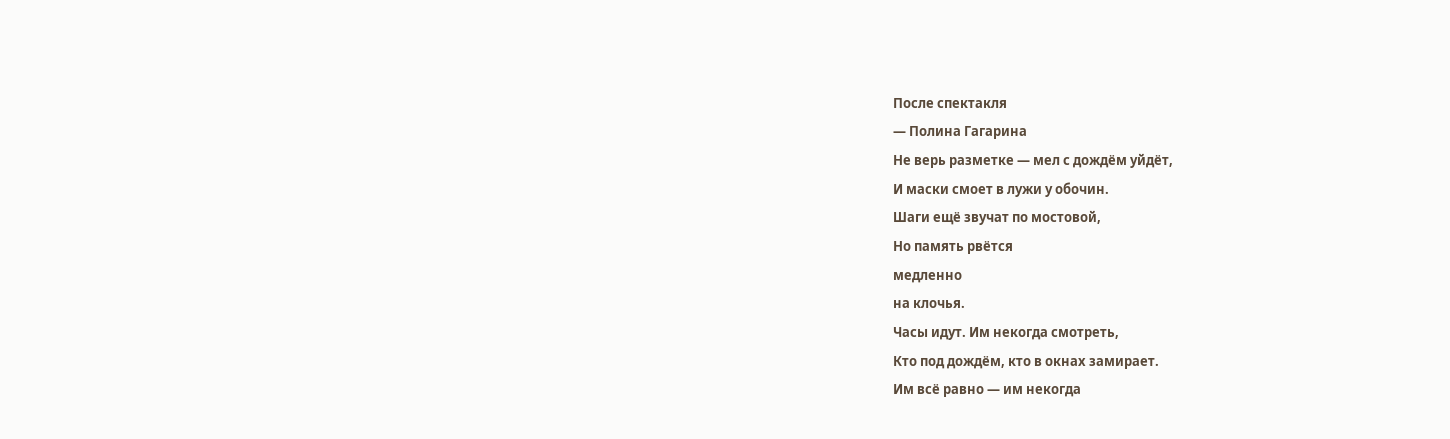После спектакля
— Полина Гагарина
Не верь разметке — мел с дождём уйдёт,
И маски смоет в лужи у обочин.
Шаги ещё звучат по мостовой,
Но память рвётся
медленно
на клочья.
Часы идут. Им некогда смотреть,
Кто под дождём, кто в окнах замирает.
Им всё равно — им некогда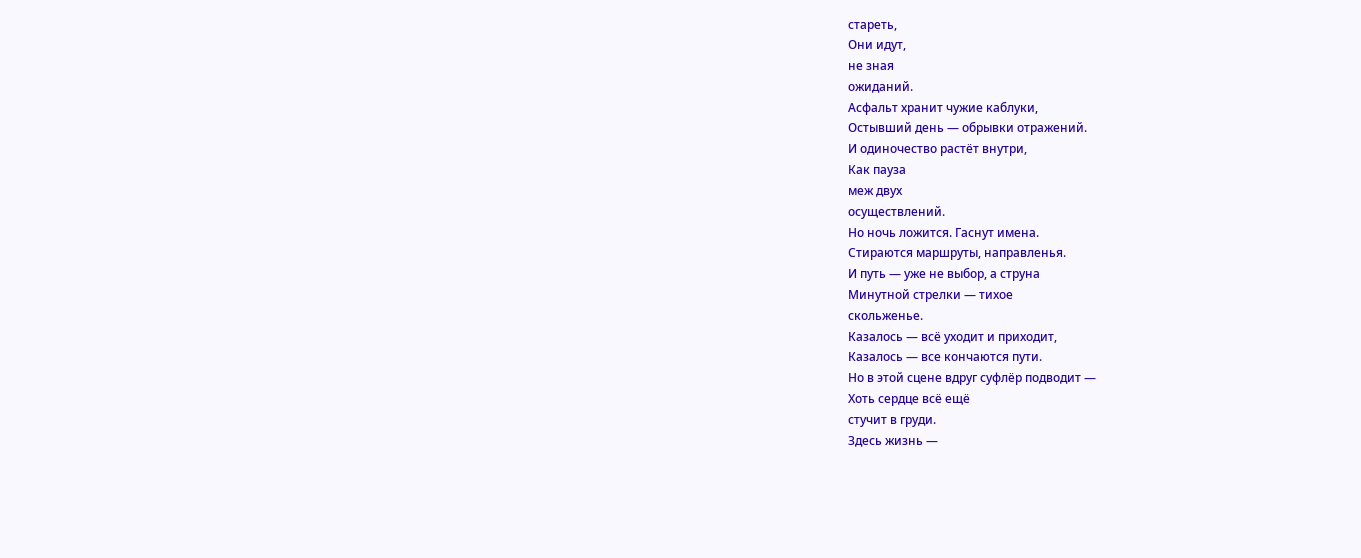стареть,
Они идут,
не зная
ожиданий.
Асфальт хранит чужие каблуки,
Остывший день — обрывки отражений.
И одиночество растёт внутри,
Как пауза
меж двух
осуществлений.
Но ночь ложится. Гаснут имена.
Стираются маршруты, направленья.
И путь — уже не выбор, а струна
Минутной стрелки — тихое
скольженье.
Казалось — всё уходит и приходит,
Казалось — все кончаются пути.
Но в этой сцене вдруг суфлёр подводит —
Хоть сердце всё ещё
стучит в груди.
Здесь жизнь —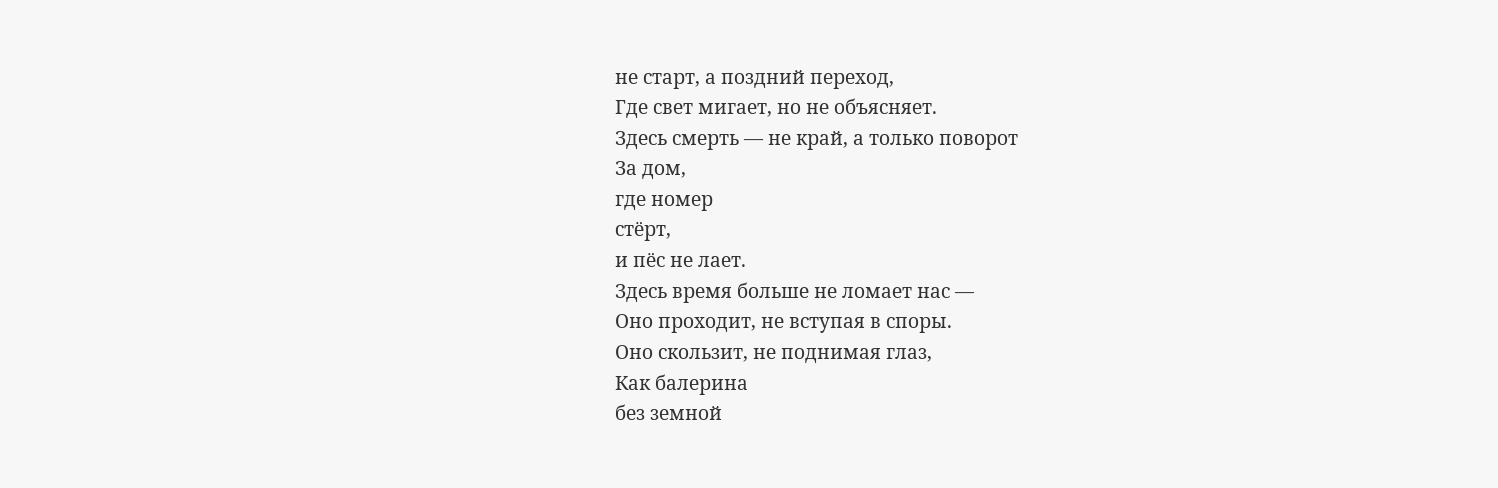не старт, а поздний переход,
Где свет мигает, но не объясняет.
Здесь смерть — не край, а только поворот
За дом,
где номер
стёрт,
и пёс не лает.
Здесь время больше не ломает нас —
Оно проходит, не вступая в споры.
Оно скользит, не поднимая глаз,
Как балерина
без земной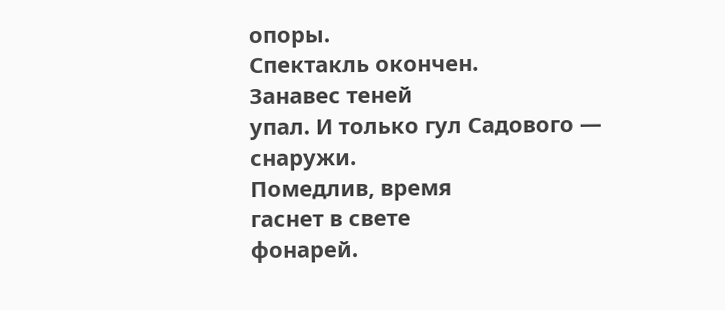опоры.
Спектакль окончен.
Занавес теней
упал. И только гул Садового — снаружи.
Помедлив, время
гаснет в свете
фонарей.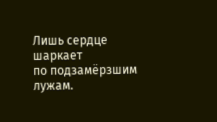Лишь сердце шаркает
по подзамёрзшим лужам.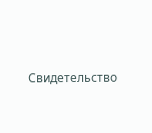Свидетельство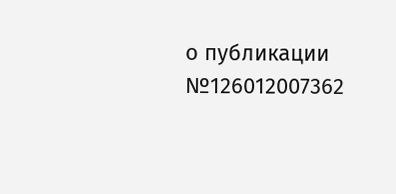о публикации №126012007362